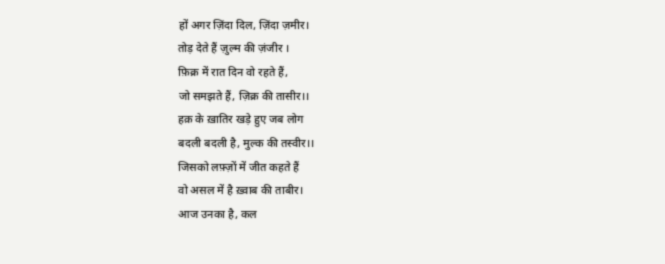हों अगर ज़िंदा दिल, ज़िंदा ज़मीर।
तोड़ देते हैं ज़ुल्म की ज़ंजीर ।
फ़िक्र में रात दिन वो रहते हैं,
जो समझते हैं, ज़िक्र की तासीर।।
हक़ के ख़ातिर खड़े हुए जब लोग
बदली बदली है, मुल्क की तस्वीर।।
जिसको लफ़्ज़ों में जीत कहते हैं
वो असल में है ख़्वाब की ताबीर।
आज उनका है, कल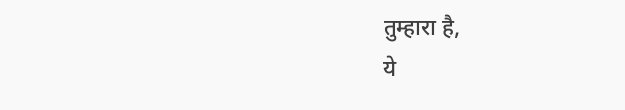तुम्हारा है,
ये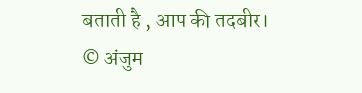बताती है , आप की तदबीर।
© अंजुम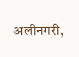अलीनगरी,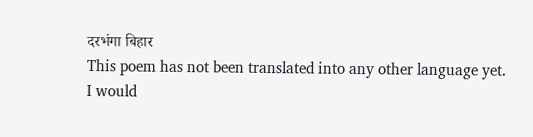दरभंगा बिहार
This poem has not been translated into any other language yet.
I would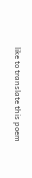like to translate this poem